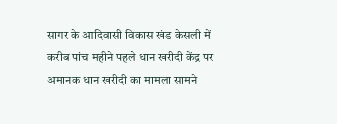सागर के आदिवासी विकास खंड केसली में करीब पांच महीने पहले धान खरीदी केंद्र पर अमानक धान खरीदी का मामला सामने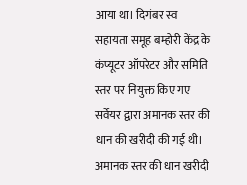आया था। दिगंबर स्व सहायता समूह बम्होरी केंद्र के कंप्यूटर ऑपरेटर और समिति स्तर पर नियुक्त किए गए सर्वेयर द्वारा अमानक स्तर की धान की खरीदी की गई थी। अमानक स्तर की धान खरीदी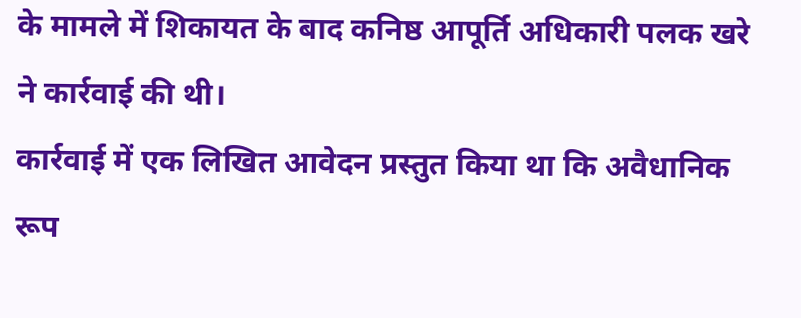के मामले में शिकायत के बाद कनिष्ठ आपूर्ति अधिकारी पलक खरे ने कार्रवाई की थी।
कार्रवाई में एक लिखित आवेदन प्रस्तुत किया था कि अवैधानिक रूप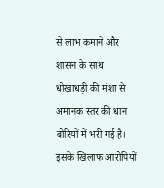से लाभ कमाने और शासन के साथ धोखाधड़ी की मंशा से अमानक स्तर की धान बोरियों में भरी गई है। इसके खिलाफ आरोपियों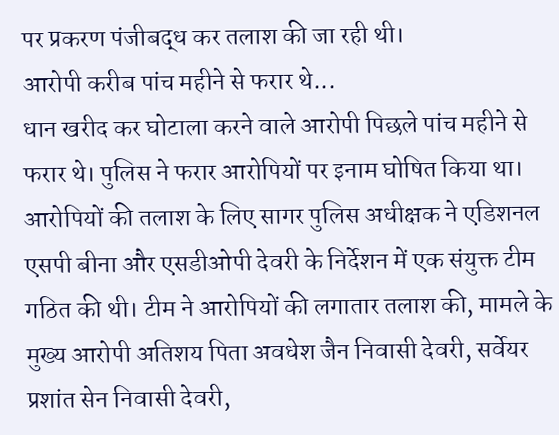पर प्रकरण पंजीबद्ध कर तलाश की जा रही थी।
आरोपी करीब पांच महीने से फरार थे...
धान खरीद कर घोटाला करने वाले आरोपी पिछले पांच महीने से फरार थे। पुलिस ने फरार आरोपियों पर इनाम घोषित किया था। आरोपियों की तलाश के लिए सागर पुलिस अधीक्षक ने एडिशनल एसपी बीना और एसडीओपी देवरी के निर्देशन में एक संयुक्त टीम गठित की थी। टीम ने आरोपियों की लगातार तलाश की, मामले के मुख्य आरोपी अतिशय पिता अवधेश जैन निवासी देवरी, सर्वेयर प्रशांत सेन निवासी देवरी,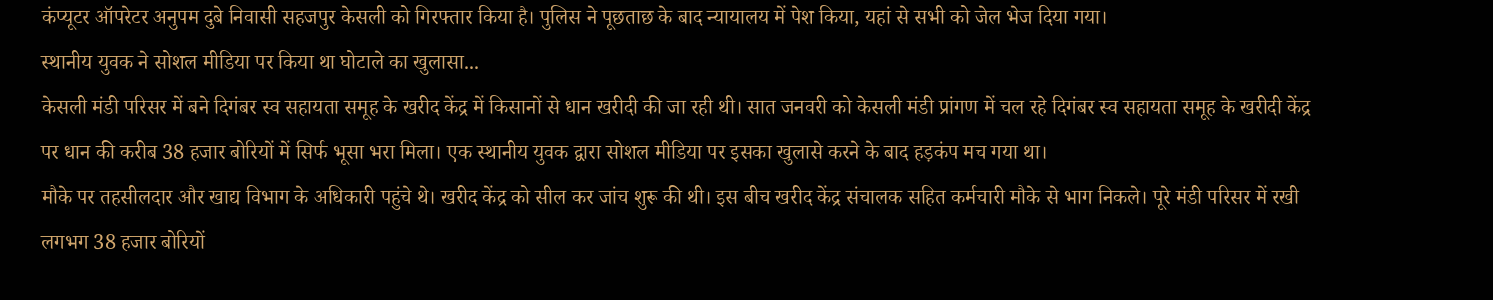कंप्यूटर ऑपरेटर अनुपम दुबे निवासी सहजपुर केसली को गिरफ्तार किया है। पुलिस ने पूछताछ के बाद न्यायालय में पेश किया, यहां से सभी को जेल भेज दिया गया।
स्थानीय युवक ने सोशल मीडिया पर किया था घोटाले का खुलासा...
केसली मंडी परिसर में बने दिगंबर स्व सहायता समूह के खरीद केंद्र में किसानों से धान खरीदी की जा रही थी। सात जनवरी को केसली मंडी प्रांगण में चल रहे दिगंबर स्व सहायता समूह के खरीदी केंद्र पर धान की करीब 38 हजार बोरियों में सिर्फ भूसा भरा मिला। एक स्थानीय युवक द्वारा सोशल मीडिया पर इसका खुलासे करने के बाद हड़कंप मच गया था।
मौके पर तहसीलदार और खाद्य विभाग के अधिकारी पहुंचे थे। खरीद केंद्र को सील कर जांच शुरू की थी। इस बीच खरीद केंद्र संचालक सहित कर्मचारी मौके से भाग निकले। पूरे मंडी परिसर में रखी लगभग 38 हजार बोरियों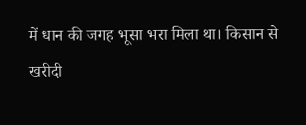में धान की जगह भूसा भरा मिला था। किसान से खरीदी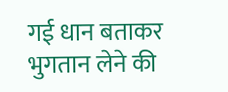गई धान बताकर भुगतान लेने की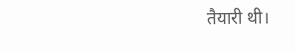तैयारी थी।